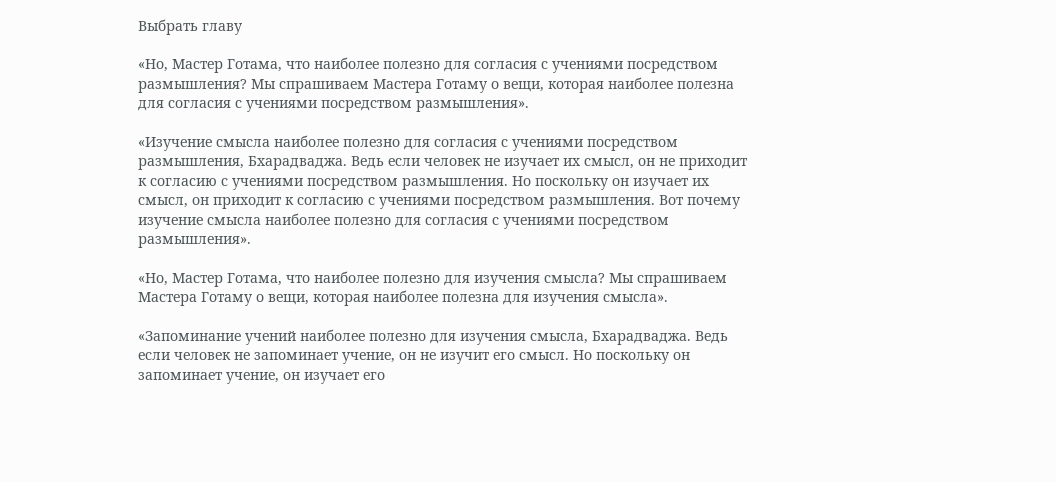Выбрать главу

«Но, Мастер Готама, что наиболее полезно для согласия с учениями посредством размышления? Мы спрашиваем Мастера Готаму о вещи, которая наиболее полезна для согласия с учениями посредством размышления».

«Изучение смысла наиболее полезно для согласия с учениями посредством размышления, Бхарадваджа. Ведь если человек не изучает их смысл, он не приходит к согласию с учениями посредством размышления. Но поскольку он изучает их смысл, он приходит к согласию с учениями посредством размышления. Вот почему изучение смысла наиболее полезно для согласия с учениями посредством размышления».

«Но, Мастер Готама, что наиболее полезно для изучения смысла? Мы спрашиваем Мастера Готаму о вещи, которая наиболее полезна для изучения смысла».

«Запоминание учений наиболее полезно для изучения смысла, Бхарадваджа. Ведь если человек не запоминает учение, он не изучит его смысл. Но поскольку он запоминает учение, он изучает его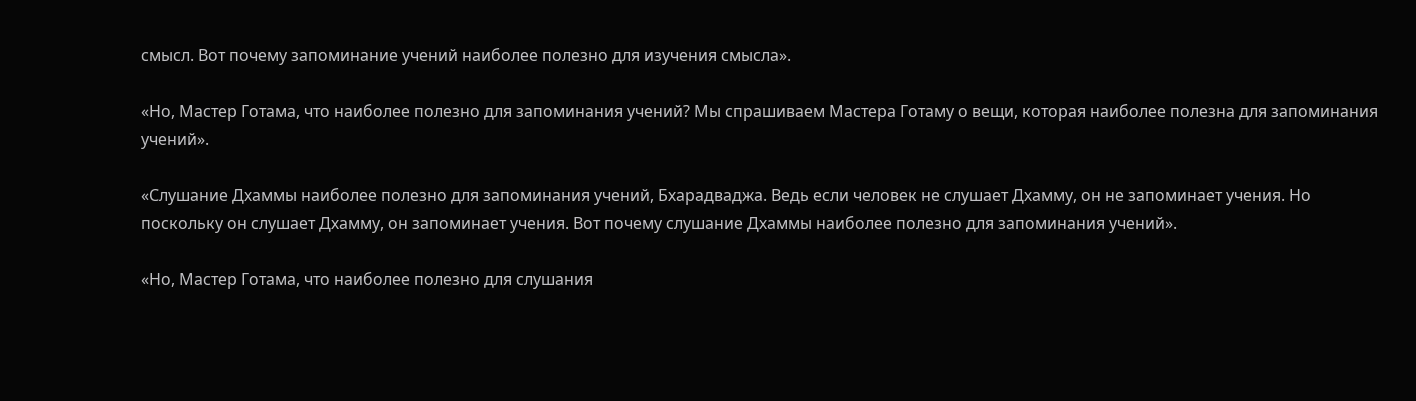смысл. Вот почему запоминание учений наиболее полезно для изучения смысла».

«Но, Мастер Готама, что наиболее полезно для запоминания учений? Мы спрашиваем Мастера Готаму о вещи, которая наиболее полезна для запоминания учений».

«Слушание Дхаммы наиболее полезно для запоминания учений, Бхарадваджа. Ведь если человек не слушает Дхамму, он не запоминает учения. Но поскольку он слушает Дхамму, он запоминает учения. Вот почему слушание Дхаммы наиболее полезно для запоминания учений».

«Но, Мастер Готама, что наиболее полезно для слушания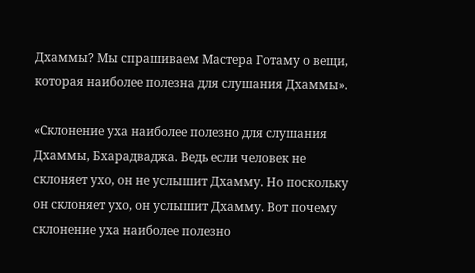Дхаммы? Мы спрашиваем Мастера Готаму о вещи, которая наиболее полезна для слушания Дхаммы».

«Склонение уха наиболее полезно для слушания Дхаммы, Бхарадваджа. Ведь если человек не склоняет ухо, он не услышит Дхамму. Но поскольку он склоняет ухо, он услышит Дхамму. Вот почему склонение уха наиболее полезно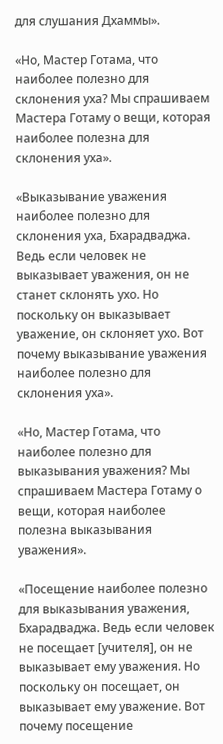для слушания Дхаммы».

«Но, Мастер Готама, что наиболее полезно для склонения уха? Мы спрашиваем Мастера Готаму о вещи, которая наиболее полезна для склонения уха».

«Выказывание уважения наиболее полезно для склонения уха, Бхарадваджа. Ведь если человек не выказывает уважения, он не станет склонять ухо. Но поскольку он выказывает уважение, он склоняет ухо. Вот почему выказывание уважения наиболее полезно для склонения уха».

«Но, Мастер Готама, что наиболее полезно для выказывания уважения? Мы спрашиваем Мастера Готаму о вещи, которая наиболее полезна выказывания уважения».

«Посещение наиболее полезно для выказывания уважения, Бхарадваджа. Ведь если человек не посещает [учителя], он не выказывает ему уважения. Но поскольку он посещает, он выказывает ему уважение. Вот почему посещение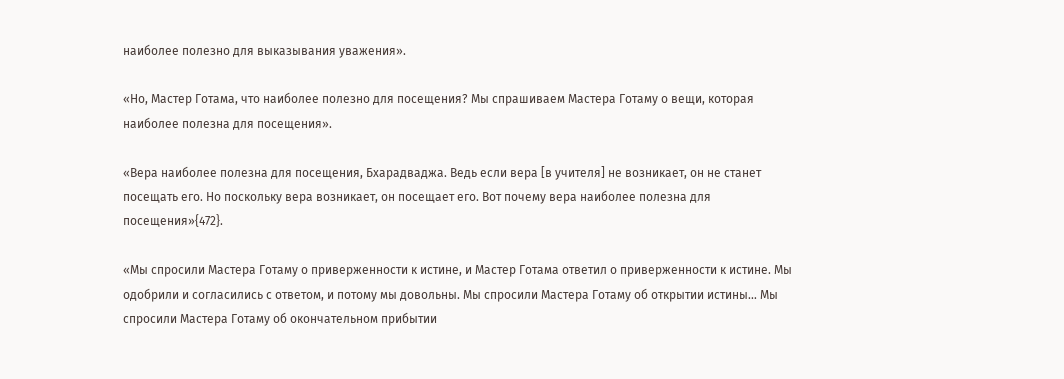наиболее полезно для выказывания уважения».

«Но, Мастер Готама, что наиболее полезно для посещения? Мы спрашиваем Мастера Готаму о вещи, которая наиболее полезна для посещения».

«Вера наиболее полезна для посещения, Бхарадваджа. Ведь если вера [в учителя] не возникает, он не станет посещать его. Но поскольку вера возникает, он посещает его. Вот почему вера наиболее полезна для посещения»{472}.

«Мы спросили Мастера Готаму о приверженности к истине, и Мастер Готама ответил о приверженности к истине. Мы одобрили и согласились с ответом, и потому мы довольны. Мы спросили Мастера Готаму об открытии истины… Мы спросили Мастера Готаму об окончательном прибытии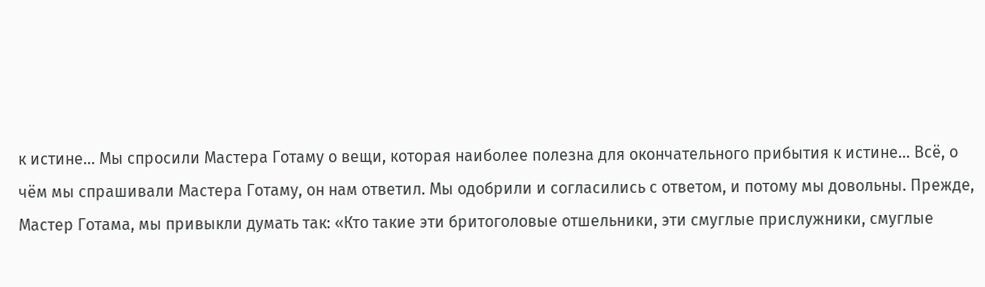к истине… Мы спросили Мастера Готаму о вещи, которая наиболее полезна для окончательного прибытия к истине… Всё, о чём мы спрашивали Мастера Готаму, он нам ответил. Мы одобрили и согласились с ответом, и потому мы довольны. Прежде, Мастер Готама, мы привыкли думать так: «Кто такие эти бритоголовые отшельники, эти смуглые прислужники, смуглые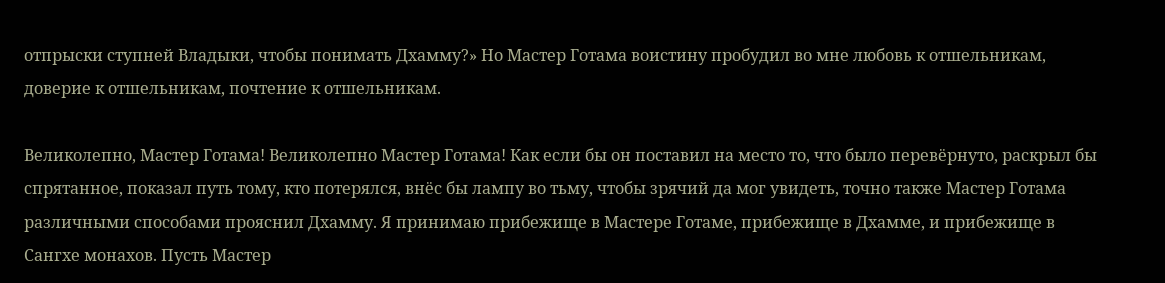отпрыски ступней Владыки, чтобы понимать Дхамму?» Но Мастер Готама воистину пробудил во мне любовь к отшельникам, доверие к отшельникам, почтение к отшельникам.

Великолепно, Мастер Готама! Великолепно Мастер Готама! Как если бы он поставил на место то, что было перевёрнуто, раскрыл бы спрятанное, показал путь тому, кто потерялся, внёс бы лампу во тьму, чтобы зрячий да мог увидеть, точно также Мастер Готама различными способами прояснил Дхамму. Я принимаю прибежище в Мастере Готаме, прибежище в Дхамме, и прибежище в Сангхе монахов. Пусть Мастер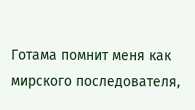Готама помнит меня как мирского последователя,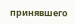принявшего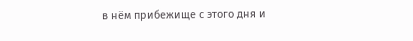в нём прибежище с этого дня и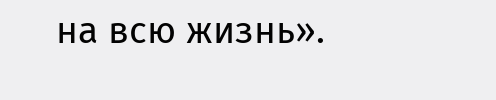на всю жизнь».